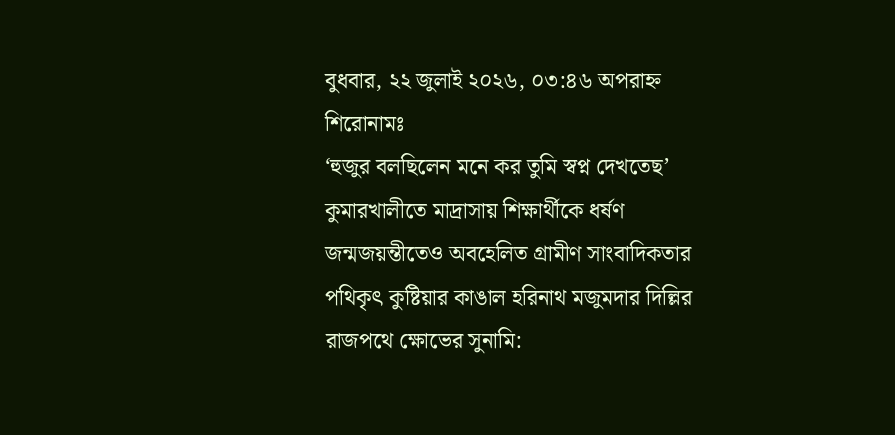বুধবার, ২২ জুলাই ২০২৬, ০৩:৪৬ অপরাহ্ন
শিরোনামঃ
‘হুজুর বলছিলেন মনে কর তুমি স্বপ্ন দেখতেছ’ কুমারখালীতে মাদ্রাসায় শিক্ষার্থীকে ধর্ষণ জন্মজয়ন্তীতেও অবহেলিত গ্রামীণ সাংবাদিকতার পথিকৃৎ কুষ্টিয়ার কাঙাল হরিনাথ মজুমদার দিল্লির রাজপথে ক্ষোভের সুনামি: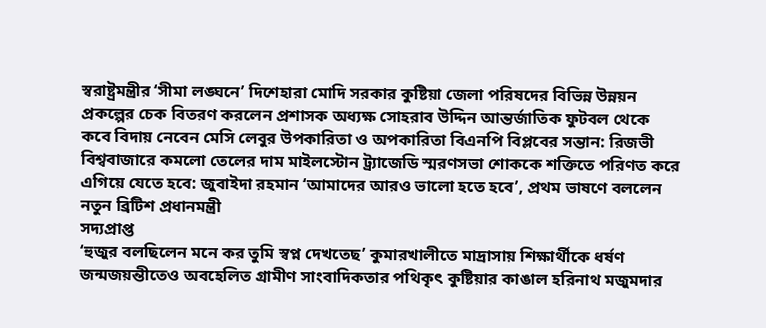স্বরাষ্ট্রমন্ত্রীর ‘সীমা লঙ্ঘনে’ দিশেহারা মোদি সরকার কুষ্টিয়া জেলা পরিষদের বিভিন্ন উন্নয়ন প্রকল্পের চেক বিতরণ করলেন প্রশাসক অধ্যক্ষ সোহরাব উদ্দিন আন্তর্জাতিক ফুটবল থেকে কবে বিদায় নেবেন মেসি লেবুর উপকারিতা ও অপকারিতা বিএনপি বিপ্লবের সন্তান: রিজভী বিশ্ববাজারে কমলো তেলের দাম মাইলস্টোন ট্র্যাজেডি স্মরণসভা শোককে শক্তিতে পরিণত করে এগিয়ে যেতে হবে: জুবাইদা রহমান ‘আমাদের আরও ভালো হতে হবে’, প্রথম ভাষণে বললেন নতুন ব্রিটিশ প্রধানমন্ত্রী
সদ্যপ্রাপ্ত
‘হুজুর বলছিলেন মনে কর তুমি স্বপ্ন দেখতেছ’ কুমারখালীতে মাদ্রাসায় শিক্ষার্থীকে ধর্ষণ জন্মজয়ন্তীতেও অবহেলিত গ্রামীণ সাংবাদিকতার পথিকৃৎ কুষ্টিয়ার কাঙাল হরিনাথ মজুমদার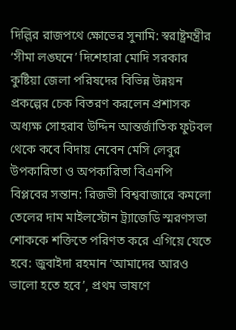দিল্লির রাজপথে ক্ষোভের সুনামি: স্বরাষ্ট্রমন্ত্রীর ‘সীমা লঙ্ঘনে’ দিশেহারা মোদি সরকার কুষ্টিয়া জেলা পরিষদের বিভিন্ন উন্নয়ন প্রকল্পের চেক বিতরণ করলেন প্রশাসক অধ্যক্ষ সোহরাব উদ্দিন আন্তর্জাতিক ফুটবল থেকে কবে বিদায় নেবেন মেসি লেবুর উপকারিতা ও অপকারিতা বিএনপি বিপ্লবের সন্তান: রিজভী বিশ্ববাজারে কমলো তেলের দাম মাইলস্টোন ট্র্যাজেডি স্মরণসভা শোককে শক্তিতে পরিণত করে এগিয়ে যেতে হবে: জুবাইদা রহমান ‘আমাদের আরও ভালো হতে হবে’, প্রথম ভাষণে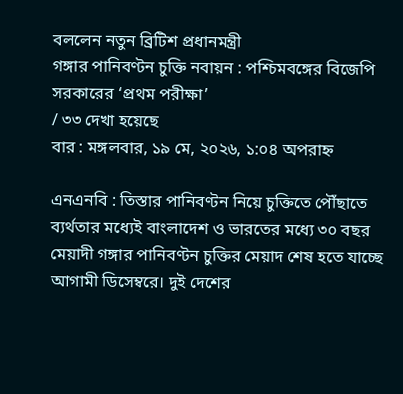বললেন নতুন ব্রিটিশ প্রধানমন্ত্রী
গঙ্গার পানিবণ্টন চুক্তি নবায়ন : পশ্চিমবঙ্গের বিজেপি সরকারের ‘প্রথম পরীক্ষা’
/ ৩৩ দেখা হয়েছে
বার : মঙ্গলবার, ১৯ মে, ২০২৬, ১:০৪ অপরাহ্ন

এনএনবি : তিস্তার পানিবণ্টন নিয়ে চুক্তিতে পৌঁছাতে ব্যর্থতার মধ্যেই বাংলাদেশ ও ভারতের মধ্যে ৩০ বছর মেয়াদী গঙ্গার পানিবণ্টন চুক্তির মেয়াদ শেষ হতে যাচ্ছে আগামী ডিসেম্বরে। দুই দেশের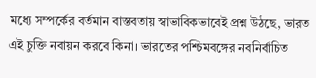মধ্যে সম্পর্কের বর্তমান বাস্তবতায় স্বাভাবিকভাবেই প্রশ্ন উঠছে, ভারত এই চুক্তি নবায়ন করবে কিনা। ভারতের পশ্চিমবঙ্গের নবনির্বাচিত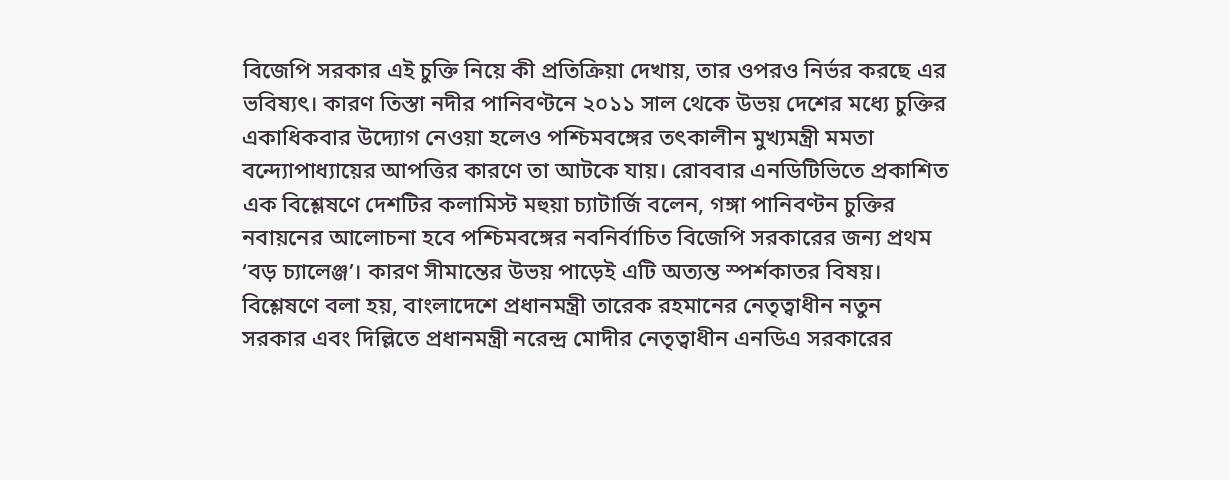বিজেপি সরকার এই চুক্তি নিয়ে কী প্রতিক্রিয়া দেখায়, তার ওপরও নির্ভর করছে এর ভবিষ্যৎ। কারণ তিস্তা নদীর পানিবণ্টনে ২০১১ সাল থেকে উভয় দেশের মধ্যে চুক্তির একাধিকবার উদ্যোগ নেওয়া হলেও পশ্চিমবঙ্গের তৎকালীন মুখ্যমন্ত্রী মমতা বন্দ্যোপাধ্যায়ের আপত্তির কারণে তা আটকে যায়। রোববার এনডিটিভিতে প্রকাশিত এক বিশ্লেষণে দেশটির কলামিস্ট মহুয়া চ্যাটার্জি বলেন, গঙ্গা পানিবণ্টন চুক্তির নবায়নের আলোচনা হবে পশ্চিমবঙ্গের নবনির্বাচিত বিজেপি সরকারের জন্য প্রথম ‘বড় চ্যালেঞ্জ’। কারণ সীমান্তের উভয় পাড়েই এটি অত্যন্ত স্পর্শকাতর বিষয়। বিশ্লেষণে বলা হয়, বাংলাদেশে প্রধানমন্ত্রী তারেক রহমানের নেতৃত্বাধীন নতুন সরকার এবং দিল্লিতে প্রধানমন্ত্রী নরেন্দ্র মোদীর নেতৃত্বাধীন এনডিএ সরকারের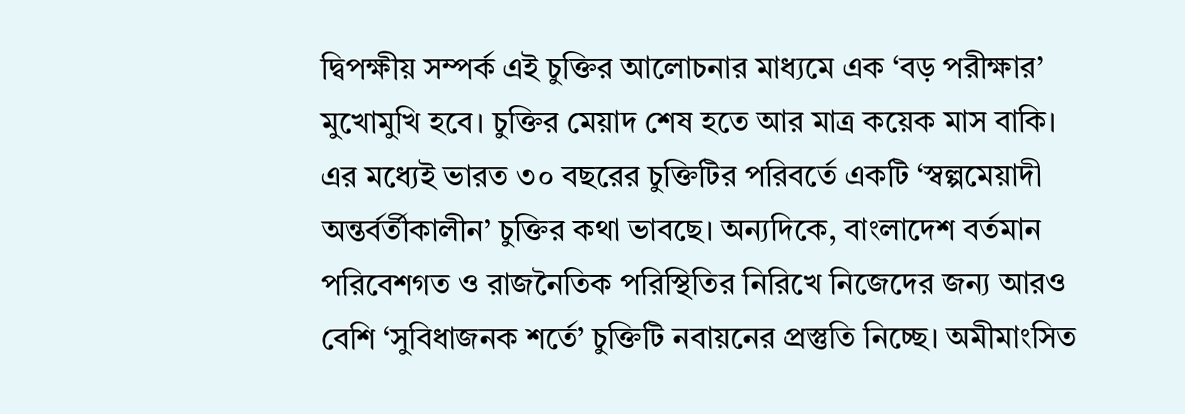দ্বিপক্ষীয় সম্পর্ক এই চুক্তির আলোচনার মাধ্যমে এক ‘বড় পরীক্ষার’ মুখোমুখি হবে। চুক্তির মেয়াদ শেষ হতে আর মাত্র কয়েক মাস বাকি। এর মধ্যেই ভারত ৩০ বছরের চুক্তিটির পরিবর্তে একটি ‘স্বল্পমেয়াদী অন্তর্বর্তীকালীন’ চুক্তির কথা ভাবছে। অন্যদিকে, বাংলাদেশ বর্তমান পরিবেশগত ও রাজনৈতিক পরিস্থিতির নিরিখে নিজেদের জন্য আরও বেশি ‘সুবিধাজনক শর্তে’ চুক্তিটি নবায়নের প্রস্তুতি নিচ্ছে। অমীমাংসিত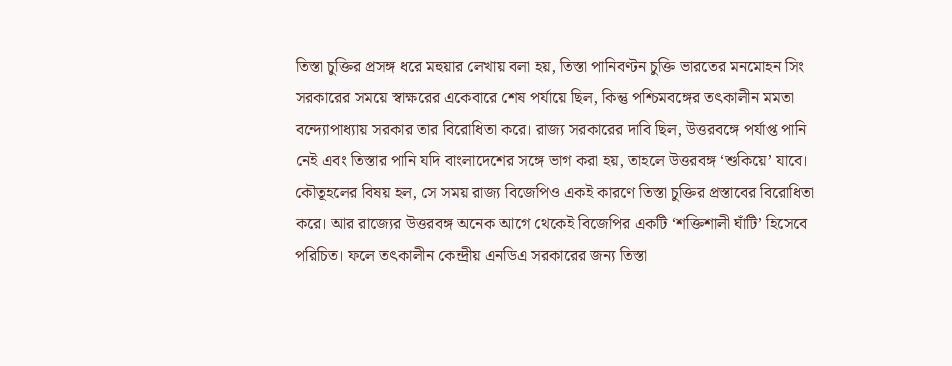তিস্তা চুক্তির প্রসঙ্গ ধরে মহুয়ার লেখায় বলা হয়, তিস্তা পানিবণ্টন চুক্তি ভারতের মনমোহন সিং সরকারের সময়ে স্বাক্ষরের একেবারে শেষ পর্যায়ে ছিল, কিন্তু পশ্চিমবঙ্গের তৎকালীন মমতা বন্দ্যোপাধ্যায় সরকার তার বিরোধিতা করে। রাজ্য সরকারের দাবি ছিল, উত্তরবঙ্গে পর্যাপ্ত পানি নেই এবং তিস্তার পানি যদি বাংলাদেশের সঙ্গে ভাগ করা হয়, তাহলে উত্তরবঙ্গ ‘শুকিয়ে’ যাবে। কৌতূহলের বিষয় হল, সে সময় রাজ্য বিজেপিও একই কারণে তিস্তা চুক্তির প্রস্তাবের বিরোধিতা করে। আর রাজ্যের উত্তরবঙ্গ অনেক আগে থেকেই বিজেপির একটি ‘শক্তিশালী ঘাঁটি’ হিসেবে পরিচিত। ফলে তৎকালীন কেন্দ্রীয় এনডিএ সরকারের জন্য তিস্তা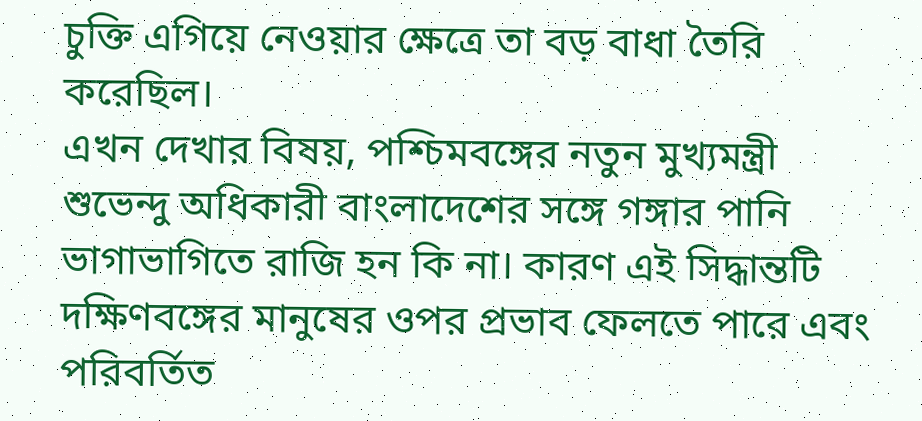চুক্তি এগিয়ে নেওয়ার ক্ষেত্রে তা বড় বাধা তৈরি করেছিল।
এখন দেখার বিষয়, পশ্চিমবঙ্গের নতুন মুখ্যমন্ত্রী শুভেন্দু অধিকারী বাংলাদেশের সঙ্গে গঙ্গার পানি ভাগাভাগিতে রাজি হন কি না। কারণ এই সিদ্ধান্তটি দক্ষিণবঙ্গের মানুষের ওপর প্রভাব ফেলতে পারে এবং পরিবর্তিত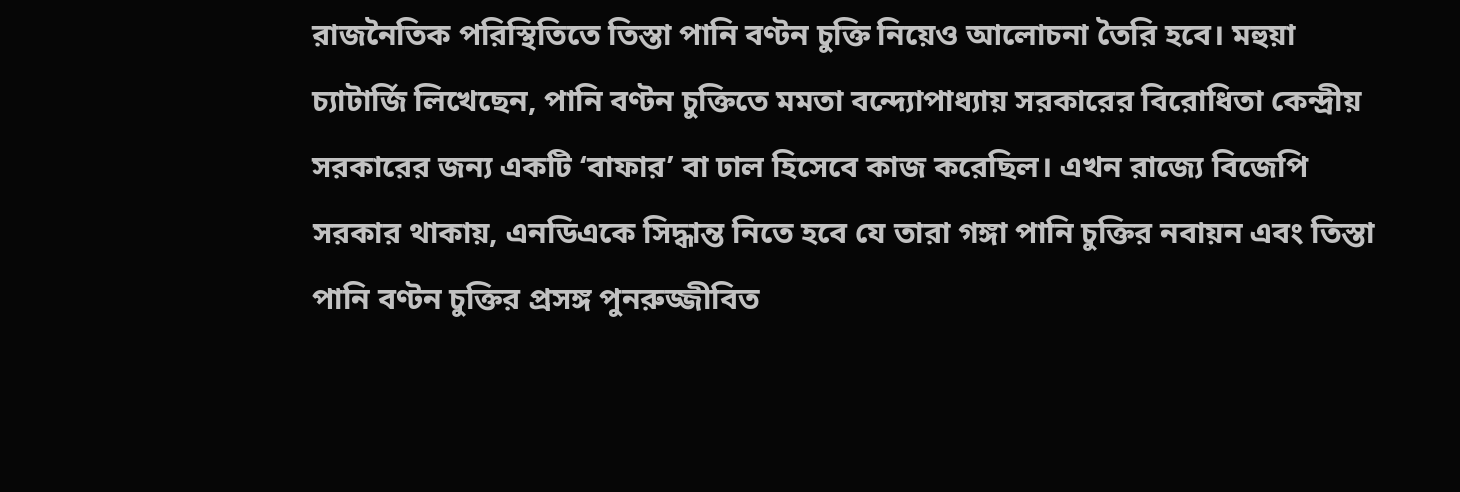রাজনৈতিক পরিস্থিতিতে তিস্তা পানি বণ্টন চুক্তি নিয়েও আলোচনা তৈরি হবে। মহুয়া চ্যাটার্জি লিখেছেন, পানি বণ্টন চুক্তিতে মমতা বন্দ্যোপাধ্যায় সরকারের বিরোধিতা কেন্দ্রীয় সরকারের জন্য একটি ‘বাফার’ বা ঢাল হিসেবে কাজ করেছিল। এখন রাজ্যে বিজেপি সরকার থাকায়, এনডিএকে সিদ্ধান্ত নিতে হবে যে তারা গঙ্গা পানি চুক্তির নবায়ন এবং তিস্তা পানি বণ্টন চুক্তির প্রসঙ্গ পুনরুজ্জীবিত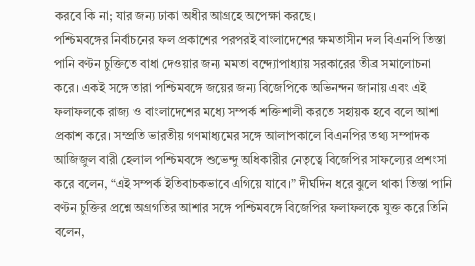করবে কি না; যার জন্য ঢাকা অধীর আগ্রহে অপেক্ষা করছে।
পশ্চিমবঙ্গের নির্বাচনের ফল প্রকাশের পরপরই বাংলাদেশের ক্ষমতাসীন দল বিএনপি তিস্তা পানি বণ্টন চুক্তিতে বাধা দেওয়ার জন্য মমতা বন্দ্যোপাধ্যায় সরকারের তীব্র সমালোচনা করে। একই সঙ্গে তারা পশ্চিমবঙ্গে জয়ের জন্য বিজেপিকে অভিনন্দন জানায় এবং এই ফলাফলকে রাজ্য ও বাংলাদেশের মধ্যে সম্পর্ক শক্তিশালী করতে সহায়ক হবে বলে আশা প্রকাশ করে। সম্প্রতি ভারতীয় গণমাধ্যমের সঙ্গে আলাপকালে বিএনপির তথ্য সম্পাদক আজিজুল বারী হেলাল পশ্চিমবঙ্গে শুভেন্দু অধিকারীর নেতৃত্বে বিজেপির সাফল্যের প্রশংসা করে বলেন, “এই সম্পর্ক ইতিবাচকভাবে এগিয়ে যাবে।” দীর্ঘদিন ধরে ঝুলে থাকা তিস্তা পানি বণ্টন চুক্তির প্রশ্নে অগ্রগতির আশার সঙ্গে পশ্চিমবঙ্গে বিজেপির ফলাফলকে যুক্ত করে তিনি বলেন,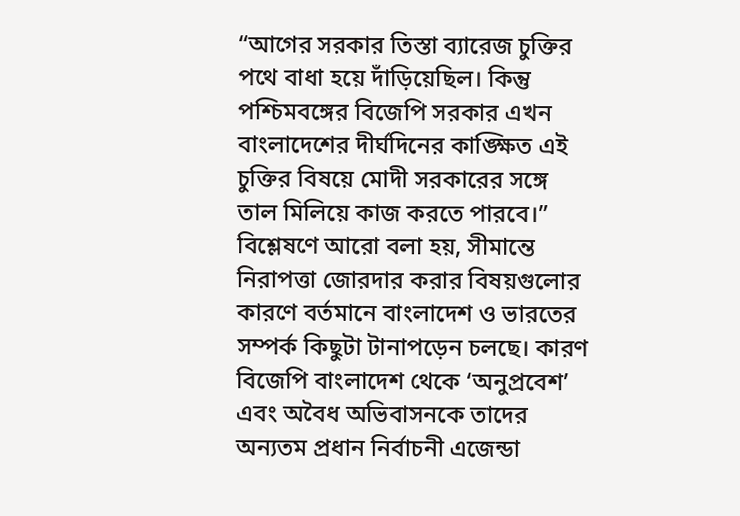“আগের সরকার তিস্তা ব্যারেজ চুক্তির পথে বাধা হয়ে দাঁড়িয়েছিল। কিন্তু পশ্চিমবঙ্গের বিজেপি সরকার এখন বাংলাদেশের দীর্ঘদিনের কাঙ্ক্ষিত এই চুক্তির বিষয়ে মোদী সরকারের সঙ্গে তাল মিলিয়ে কাজ করতে পারবে।”
বিশ্লেষণে আরো বলা হয়, সীমান্তে নিরাপত্তা জোরদার করার বিষয়গুলোর কারণে বর্তমানে বাংলাদেশ ও ভারতের সম্পর্ক কিছুটা টানাপড়েন চলছে। কারণ বিজেপি বাংলাদেশ থেকে ‘অনুপ্রবেশ’ এবং অবৈধ অভিবাসনকে তাদের অন্যতম প্রধান নির্বাচনী এজেন্ডা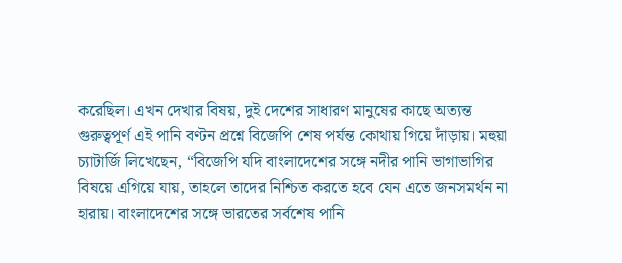করেছিল। এখন দেখার বিষয়, দুই দেশের সাধারণ মানুষের কাছে অত্যন্ত গুরুত্বপূর্ণ এই পানি বণ্টন প্রশ্নে বিজেপি শেষ পর্যন্ত কোথায় গিয়ে দাঁড়ায়। মহুয়া চ্যাটার্জি লিখেছেন, “বিজেপি যদি বাংলাদেশের সঙ্গে নদীর পানি ভাগাভাগির বিষয়ে এগিয়ে যায়, তাহলে তাদের নিশ্চিত করতে হবে যেন এতে জনসমর্থন না হারায়। বাংলাদেশের সঙ্গে ভারতের সর্বশেষ পানি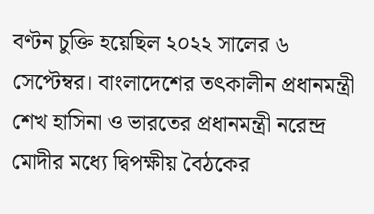বণ্টন চুক্তি হয়েছিল ২০২২ সালের ৬ সেপ্টেম্বর। বাংলাদেশের তৎকালীন প্রধানমন্ত্রী শেখ হাসিনা ও ভারতের প্রধানমন্ত্রী নরেন্দ্র মোদীর মধ্যে দ্বিপক্ষীয় বৈঠকের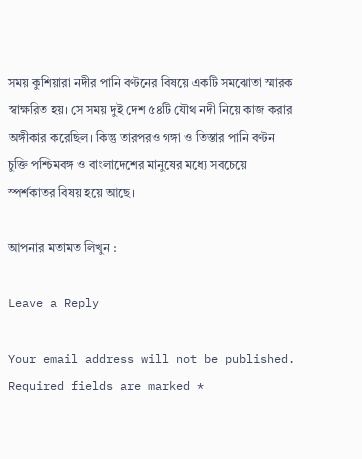সময় কুশিয়ারা নদীর পানি বণ্টনের বিষয়ে একটি সমঝোতা স্মারক স্বাক্ষরিত হয়। সে সময় দুই দেশ ৫৪টি যৌথ নদী নিয়ে কাজ করার অঙ্গীকার করেছিল। কিন্তু তারপরও গঙ্গা ও তিস্তার পানি বণ্টন চুক্তি পশ্চিমবঙ্গ ও বাংলাদেশের মানুষের মধ্যে সবচেয়ে স্পর্শকাতর বিষয় হয়ে আছে।

আপনার মতামত লিখুন :

Leave a Reply

Your email address will not be published. Required fields are marked *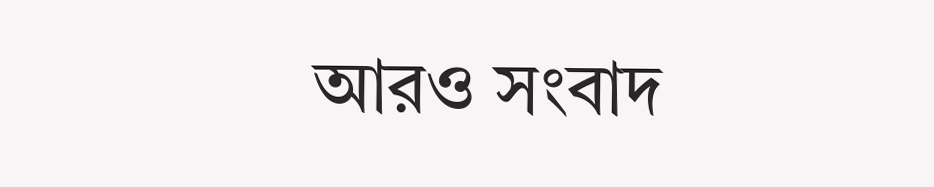আরও সংবাদ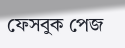ফেসবুক পেজ